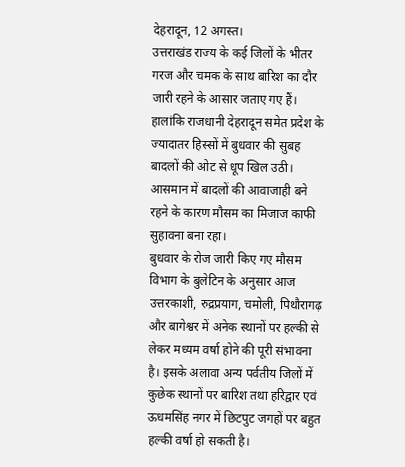देहरादून, 12 अगस्त।
उत्तराखंड राज्य के कई जिलों के भीतर गरज और चमक के साथ बारिश का दौर जारी रहने के आसार जताए गए हैं। हालांकि राजधानी देहरादून समेत प्रदेश के ज्यादातर हिस्सों में बुधवार की सुबह बादलों की ओट से धूप खिल उठी। आसमान में बादलों की आवाजाही बने रहने के कारण मौसम का मिजाज काफी सुहावना बना रहा।
बुधवार के रोज जारी किए गए मौसम विभाग के बुलेटिन के अनुसार आज उत्तरकाशी, रुद्रप्रयाग, चमोली, पिथौरागढ़ और बागेश्वर में अनेक स्थानों पर हल्की से लेकर मध्यम वर्षा होने की पूरी संभावना है। इसके अलावा अन्य पर्वतीय जिलों में कुछेक स्थानों पर बारिश तथा हरिद्वार एवं ऊधमसिंह नगर में छिटपुट जगहों पर बहुत हल्की वर्षा हो सकती है।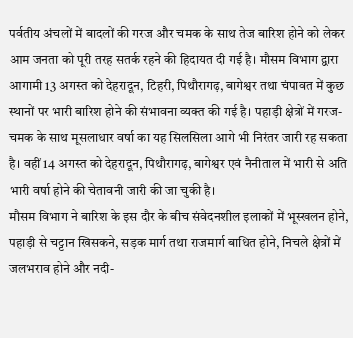पर्वतीय अंचलों में बादलों की गरज और चमक के साथ तेज बारिश होने को लेकर आम जनता को पूरी तरह सतर्क रहने की हिदायत दी गई है। मौसम विभाग द्वारा आगामी 13 अगस्त को देहरादून, टिहरी, पिथौरागढ़, बागेश्वर तथा चंपावत में कुछ स्थानों पर भारी बारिश होने की संभावना व्यक्त की गई है। पहाड़ी क्षेत्रों में गरज-चमक के साथ मूसलाधार वर्षा का यह सिलसिला आगे भी निरंतर जारी रह सकता है। वहीं 14 अगस्त को देहरादून, पिथौरागढ़, बागेश्वर एवं नैनीताल में भारी से अति भारी वर्षा होने की चेतावनी जारी की जा चुकी है।
मौसम विभाग ने बारिश के इस दौर के बीच संवेदनशील इलाकों में भूस्खलन होने, पहाड़ी से चट्टान खिसकने, सड़क मार्ग तथा राजमार्ग बाधित होने, निचले क्षेत्रों में जलभराव होने और नदी-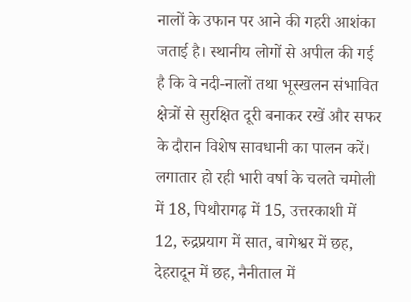नालों के उफान पर आने की गहरी आशंका जताई है। स्थानीय लोगों से अपील की गई है कि वे नदी-नालों तथा भूस्खलन संभावित क्षेत्रों से सुरक्षित दूरी बनाकर रखें और सफर के दौरान विशेष सावधानी का पालन करें।
लगातार हो रही भारी वर्षा के चलते चमोली में 18, पिथौरागढ़ में 15, उत्तरकाशी में 12, रुद्रप्रयाग में सात, बागेश्वर में छह, देहरादून में छह, नैनीताल में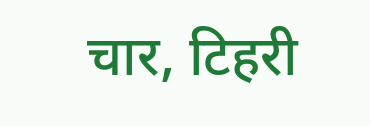चार, टिहरी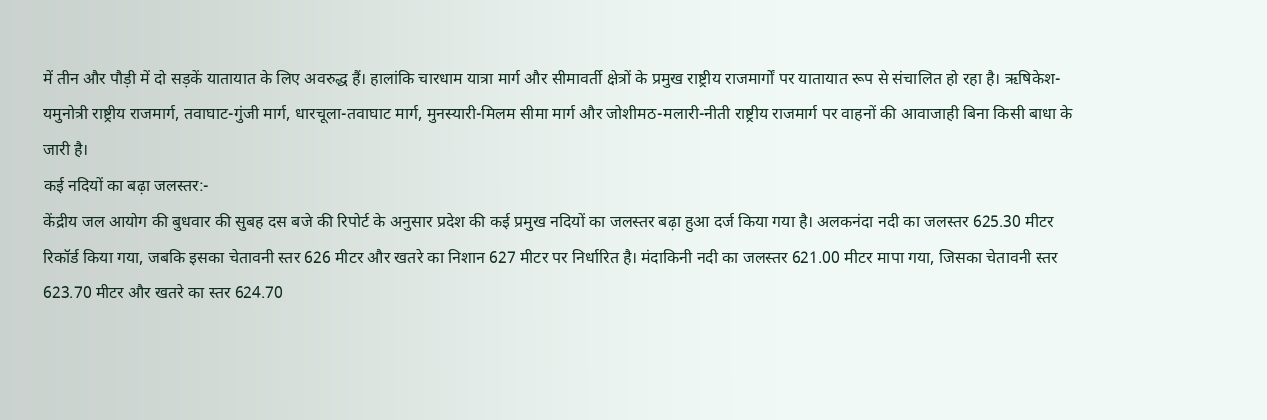में तीन और पौड़ी में दो सड़कें यातायात के लिए अवरुद्ध हैं। हालांकि चारधाम यात्रा मार्ग और सीमावर्ती क्षेत्रों के प्रमुख राष्ट्रीय राजमार्गों पर यातायात रूप से संचालित हो रहा है। ऋषिकेश-यमुनोत्री राष्ट्रीय राजमार्ग, तवाघाट-गुंजी मार्ग, धारचूला-तवाघाट मार्ग, मुनस्यारी-मिलम सीमा मार्ग और जोशीमठ-मलारी-नीती राष्ट्रीय राजमार्ग पर वाहनों की आवाजाही बिना किसी बाधा के जारी है।
कई नदियों का बढ़ा जलस्तर:-
केंद्रीय जल आयोग की बुधवार की सुबह दस बजे की रिपोर्ट के अनुसार प्रदेश की कई प्रमुख नदियों का जलस्तर बढ़ा हुआ दर्ज किया गया है। अलकनंदा नदी का जलस्तर 625.30 मीटर रिकॉर्ड किया गया, जबकि इसका चेतावनी स्तर 626 मीटर और खतरे का निशान 627 मीटर पर निर्धारित है। मंदाकिनी नदी का जलस्तर 621.00 मीटर मापा गया, जिसका चेतावनी स्तर 623.70 मीटर और खतरे का स्तर 624.70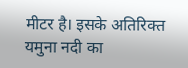मीटर है। इसके अतिरिक्त यमुना नदी का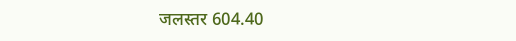जलस्तर 604.40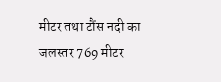मीटर तथा टौंस नदी का जलस्तर 769 मीटर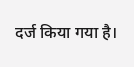दर्ज किया गया है।